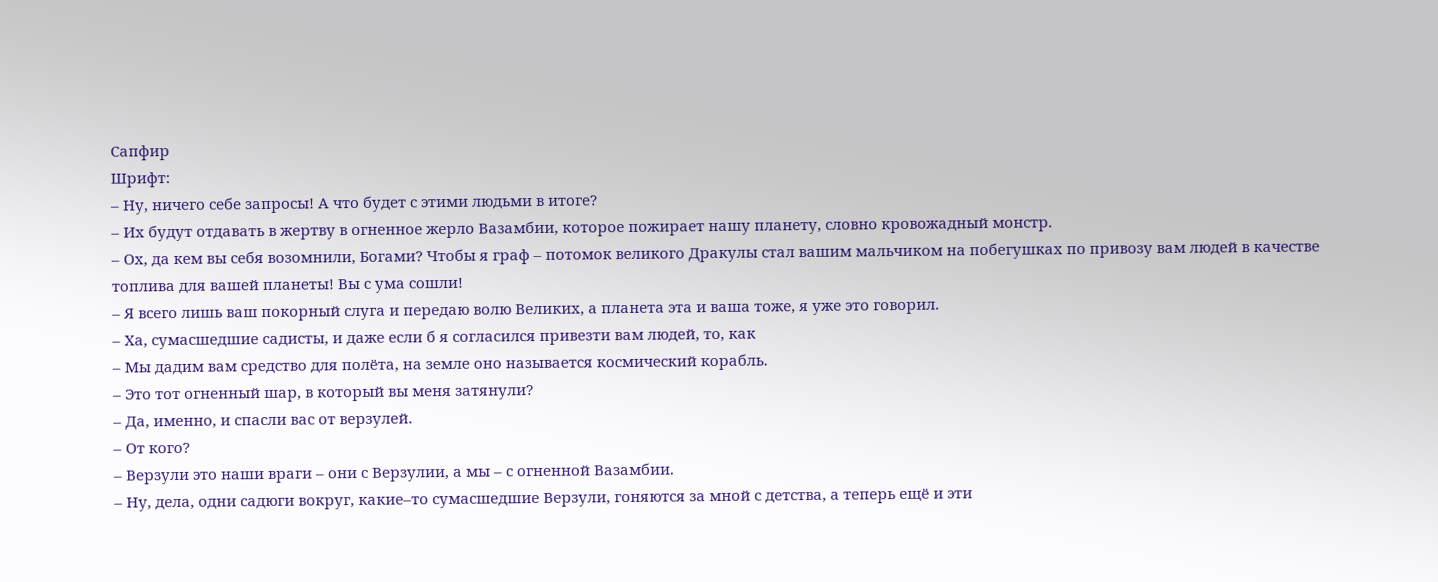Сапфир
Шрифт:
– Ну, ничего себе запросы! А что будет с этими людьми в итоге?
– Их будут отдавать в жертву в огненное жерло Вазамбии, которое пожирает нашу планету, словно кровожадный монстр.
– Ох, да кем вы себя возомнили, Богами? Чтобы я граф – потомок великого Дракулы стал вашим мальчиком на побегушках по привозу вам людей в качестве топлива для вашей планеты! Вы с ума сошли!
– Я всего лишь ваш покорный слуга и передаю волю Великих, а планета эта и ваша тоже, я уже это говорил.
– Ха, сумасшедшие садисты, и даже если б я согласился привезти вам людей, то, как
– Мы дадим вам средство для полёта, на земле оно называется космический корабль.
– Это тот огненный шар, в который вы меня затянули?
– Да, именно, и спасли вас от верзулей.
– От кого?
– Верзули это наши враги – они с Верзулии, а мы – с огненной Вазамбии.
– Ну, дела, одни садюги вокруг, какие–то сумасшедшие Верзули, гоняются за мной с детства, а теперь ещё и эти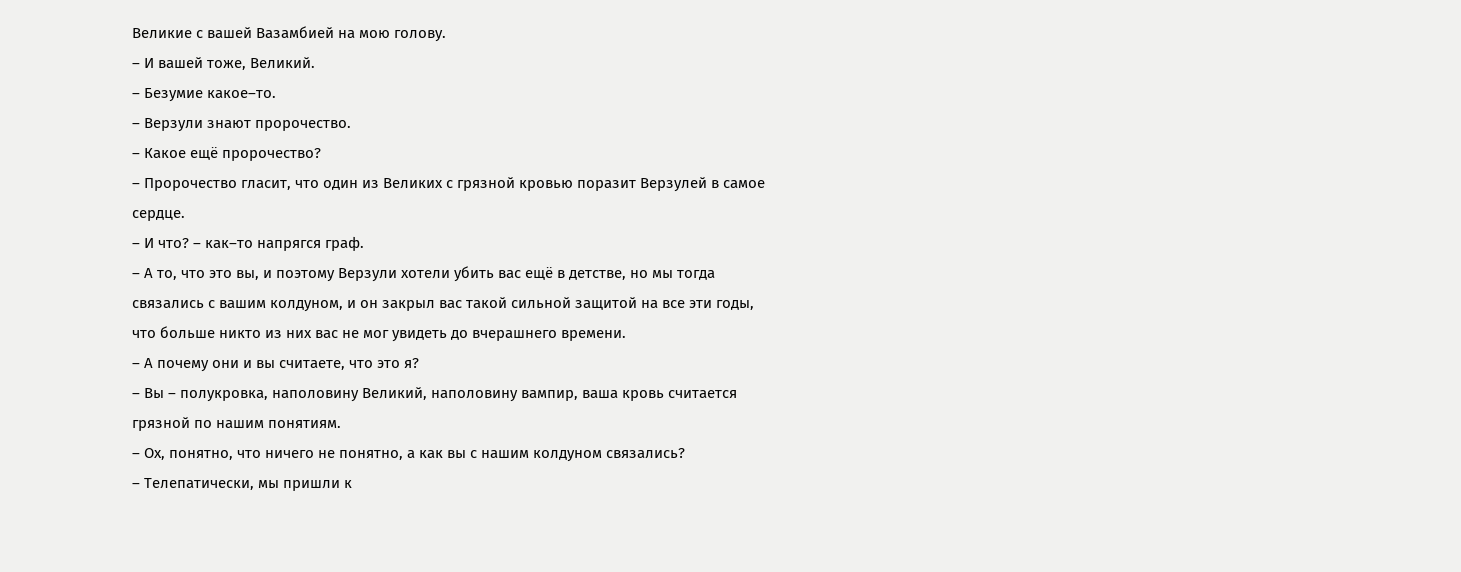Великие с вашей Вазамбией на мою голову.
– И вашей тоже, Великий.
– Безумие какое–то.
– Верзули знают пророчество.
– Какое ещё пророчество?
– Пророчество гласит, что один из Великих с грязной кровью поразит Верзулей в самое сердце.
– И что? – как–то напрягся граф.
– А то, что это вы, и поэтому Верзули хотели убить вас ещё в детстве, но мы тогда связались с вашим колдуном, и он закрыл вас такой сильной защитой на все эти годы, что больше никто из них вас не мог увидеть до вчерашнего времени.
– А почему они и вы считаете, что это я?
– Вы – полукровка, наполовину Великий, наполовину вампир, ваша кровь считается грязной по нашим понятиям.
– Ох, понятно, что ничего не понятно, а как вы с нашим колдуном связались?
– Телепатически, мы пришли к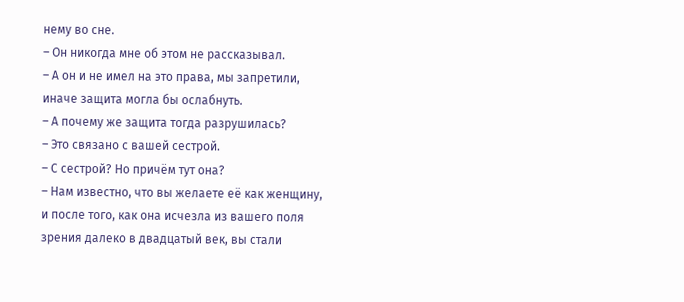нему во сне.
– Он никогда мне об этом не рассказывал.
– А он и не имел на это права, мы запретили, иначе защита могла бы ослабнуть.
– А почему же защита тогда разрушилась?
– Это связано с вашей сестрой.
– С сестрой? Но причём тут она?
– Нам известно, что вы желаете её как женщину, и после того, как она исчезла из вашего поля зрения далеко в двадцатый век, вы стали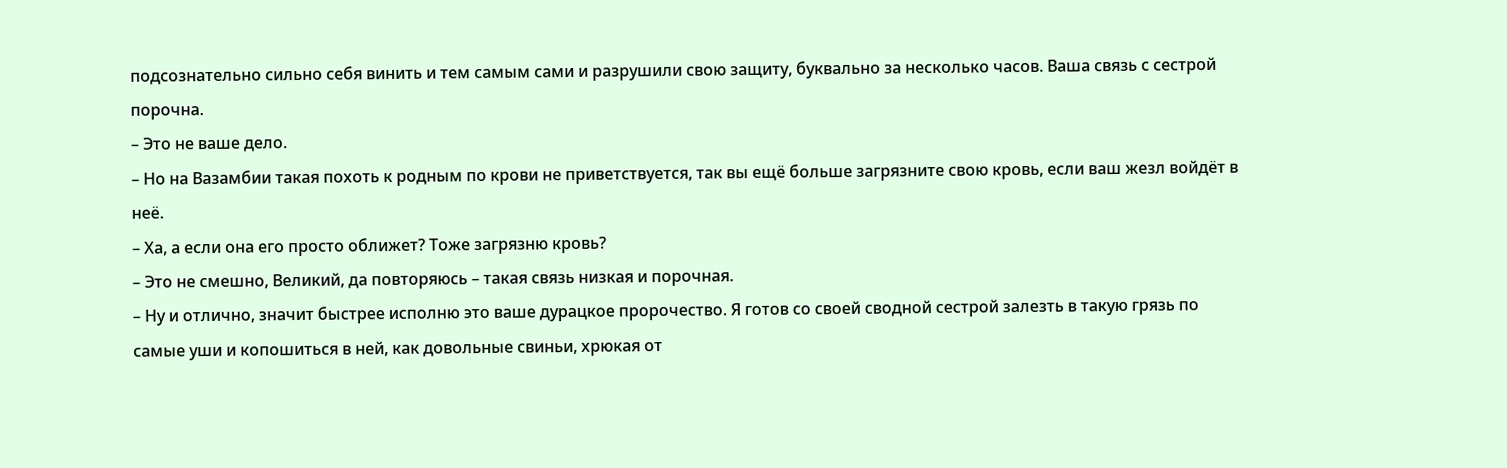подсознательно сильно себя винить и тем самым сами и разрушили свою защиту, буквально за несколько часов. Ваша связь с сестрой порочна.
– Это не ваше дело.
– Но на Вазамбии такая похоть к родным по крови не приветствуется, так вы ещё больше загрязните свою кровь, если ваш жезл войдёт в неё.
– Ха, а если она его просто оближет? Тоже загрязню кровь?
– Это не смешно, Великий, да повторяюсь – такая связь низкая и порочная.
– Ну и отлично, значит быстрее исполню это ваше дурацкое пророчество. Я готов со своей сводной сестрой залезть в такую грязь по самые уши и копошиться в ней, как довольные свиньи, хрюкая от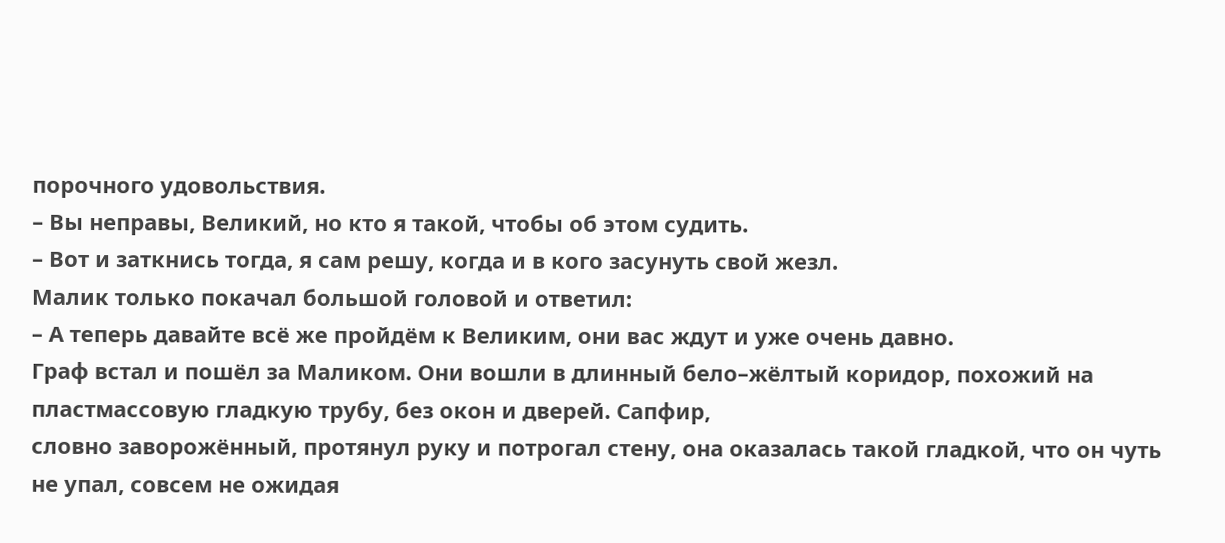порочного удовольствия.
– Вы неправы, Великий, но кто я такой, чтобы об этом судить.
– Вот и заткнись тогда, я сам решу, когда и в кого засунуть свой жезл.
Малик только покачал большой головой и ответил:
– А теперь давайте всё же пройдём к Великим, они вас ждут и уже очень давно.
Граф встал и пошёл за Маликом. Они вошли в длинный бело–жёлтый коридор, похожий на пластмассовую гладкую трубу, без окон и дверей. Сапфир,
словно заворожённый, протянул руку и потрогал стену, она оказалась такой гладкой, что он чуть не упал, совсем не ожидая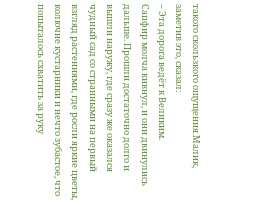такого скользкого ощущения.Малик, заметив это, сказал:
– Эта дорога ведёт к Великим.
Сапфир молча кивнул, и они двинулись дальше. Прошли достаточно долго и вышли наружу, где сразу же оказался чудный сад со странными на первый взгляд растениями, где росли яркие цветы, колючие кустарники и нечто зубастое, что попыталось схватить за руку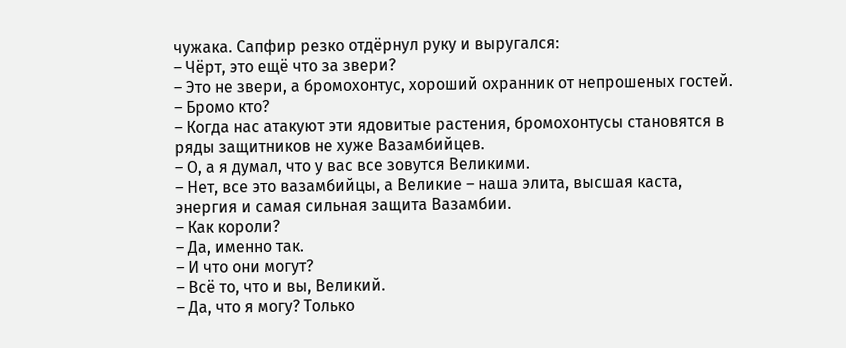чужака. Сапфир резко отдёрнул руку и выругался:
– Чёрт, это ещё что за звери?
– Это не звери, а бромохонтус, хороший охранник от непрошеных гостей.
– Бромо кто?
– Когда нас атакуют эти ядовитые растения, бромохонтусы становятся в ряды защитников не хуже Вазамбийцев.
– О, а я думал, что у вас все зовутся Великими.
– Нет, все это вазамбийцы, а Великие – наша элита, высшая каста, энергия и самая сильная защита Вазамбии.
– Как короли?
– Да, именно так.
– И что они могут?
– Всё то, что и вы, Великий.
– Да, что я могу? Только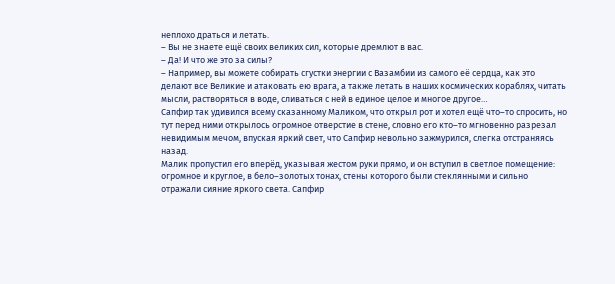неплохо драться и летать.
– Вы не знаете ещё своих великих сил, которые дремлют в вас.
– Да! И что же это за силы?
– Например, вы можете собирать сгустки энергии с Вазамбии из самого её сердца, как это делают все Великие и атаковать ею врага, а также летать в наших космических кораблях, читать мысли, растворяться в воде, сливаться с ней в единое целое и многое другое…
Сапфир так удивился всему сказанному Маликом, что открыл рот и хотел ещё что–то спросить, но тут перед ними открылось огромное отверстие в стене, словно его кто–то мгновенно разрезал невидимым мечом, впуская яркий свет, что Сапфир невольно зажмурился, слегка отстраняясь назад.
Малик пропустил его вперёд, указывая жестом руки прямо, и он вступил в светлое помещение: огромное и круглое, в бело–золотых тонах, стены которого были стеклянными и сильно отражали сияние яркого света. Сапфир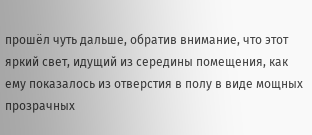прошёл чуть дальше, обратив внимание, что этот яркий свет, идущий из середины помещения, как ему показалось из отверстия в полу в виде мощных прозрачных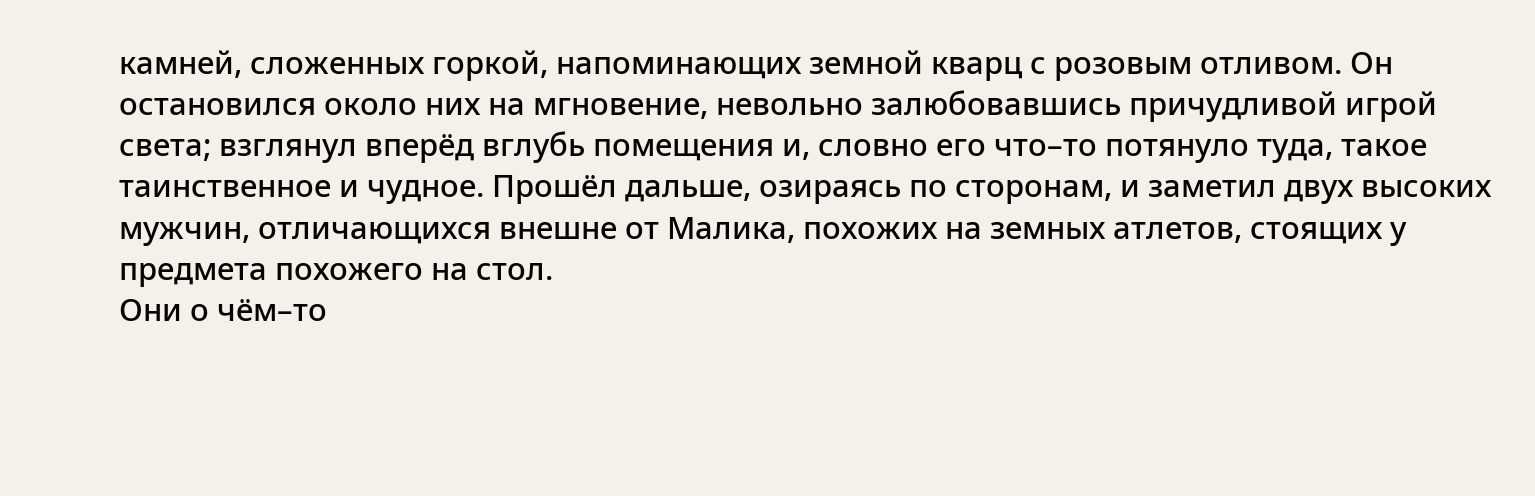камней, сложенных горкой, напоминающих земной кварц с розовым отливом. Он остановился около них на мгновение, невольно залюбовавшись причудливой игрой света; взглянул вперёд вглубь помещения и, словно его что–то потянуло туда, такое таинственное и чудное. Прошёл дальше, озираясь по сторонам, и заметил двух высоких мужчин, отличающихся внешне от Малика, похожих на земных атлетов, стоящих у предмета похожего на стол.
Они о чём–то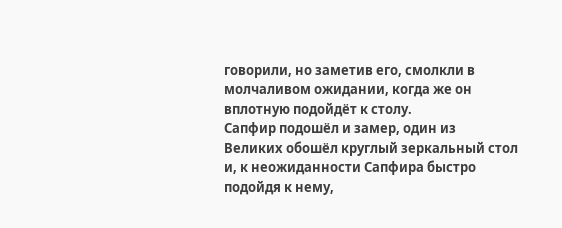говорили, но заметив его, смолкли в молчаливом ожидании, когда же он вплотную подойдёт к столу.
Сапфир подошёл и замер, один из
Великих обошёл круглый зеркальный стол и, к неожиданности Сапфира быстро подойдя к нему,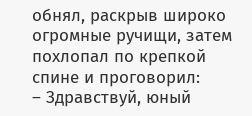обнял, раскрыв широко огромные ручищи, затем похлопал по крепкой спине и проговорил:
– Здравствуй, юный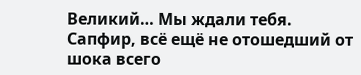Великий… Мы ждали тебя.
Сапфир, всё ещё не отошедший от шока всего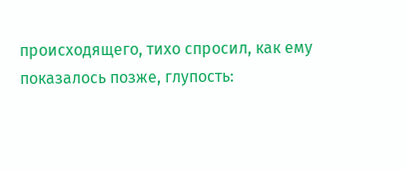происходящего, тихо спросил, как ему показалось позже, глупость: